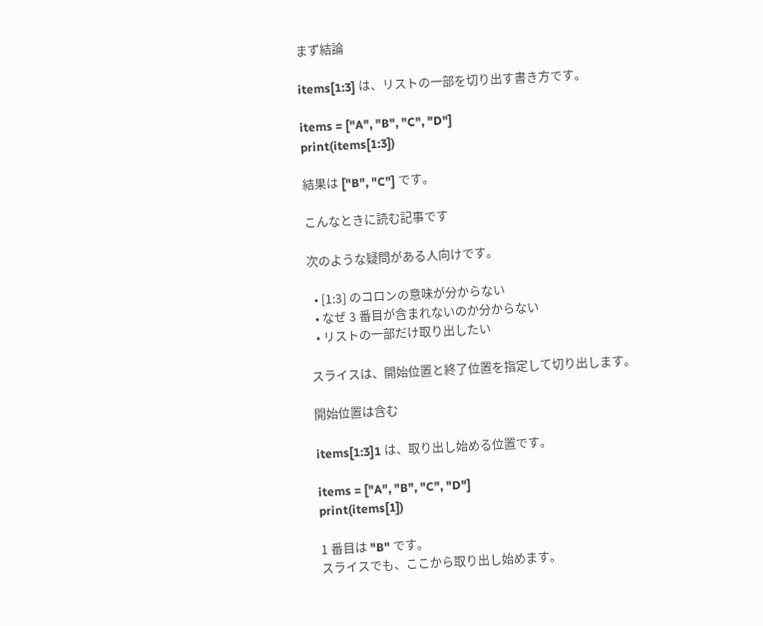まず結論

items[1:3] は、リストの一部を切り出す書き方です。

items = ["A", "B", "C", "D"]
print(items[1:3])

結果は ["B", "C"] です。

こんなときに読む記事です

次のような疑問がある人向けです。

  • [1:3] のコロンの意味が分からない
  • なぜ 3 番目が含まれないのか分からない
  • リストの一部だけ取り出したい

スライスは、開始位置と終了位置を指定して切り出します。

開始位置は含む

items[1:3]1 は、取り出し始める位置です。

items = ["A", "B", "C", "D"]
print(items[1])

1 番目は "B" です。
スライスでも、ここから取り出し始めます。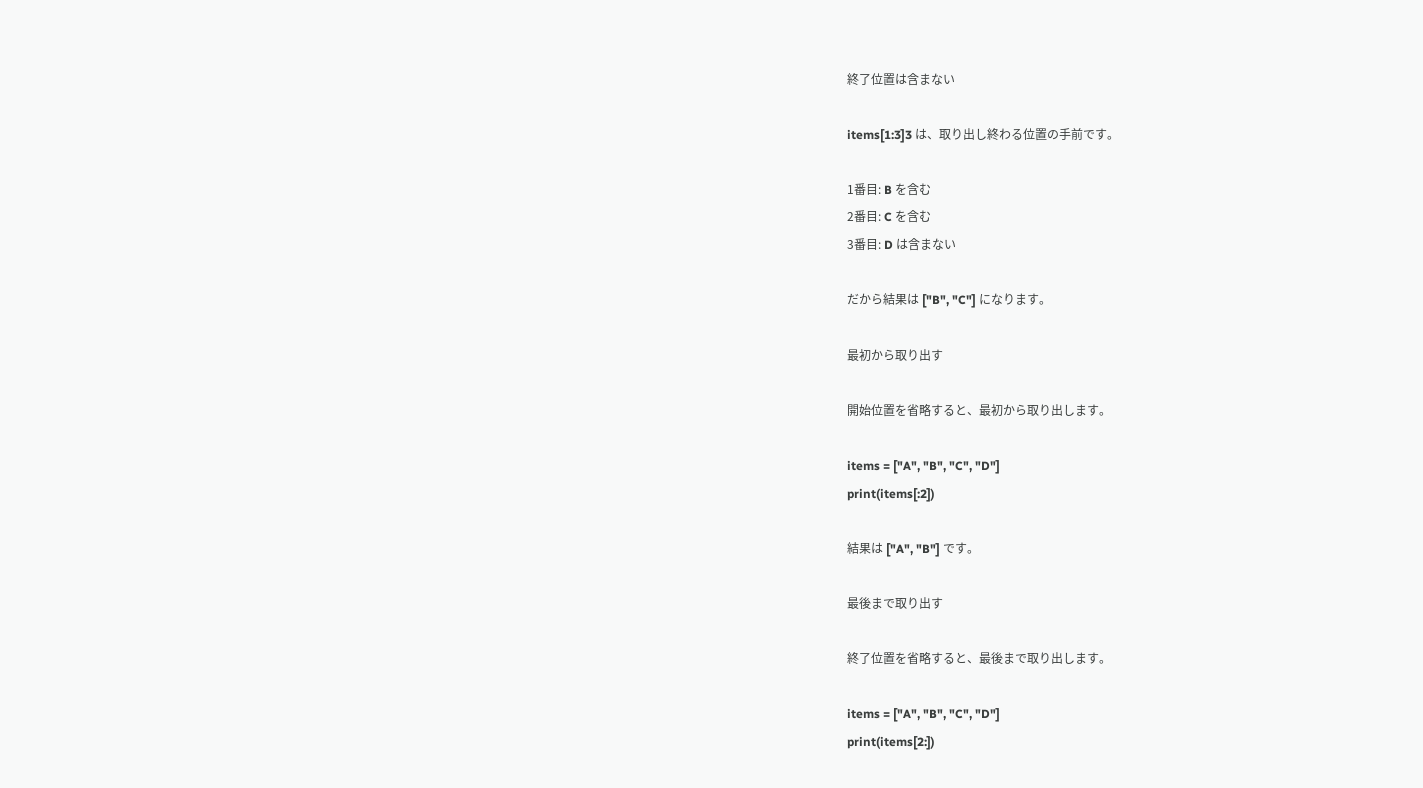終了位置は含まない

items[1:3]3 は、取り出し終わる位置の手前です。

1番目: B を含む
2番目: C を含む
3番目: D は含まない

だから結果は ["B", "C"] になります。

最初から取り出す

開始位置を省略すると、最初から取り出します。

items = ["A", "B", "C", "D"]
print(items[:2])

結果は ["A", "B"] です。

最後まで取り出す

終了位置を省略すると、最後まで取り出します。

items = ["A", "B", "C", "D"]
print(items[2:])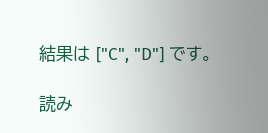結果は ["C", "D"] です。

読み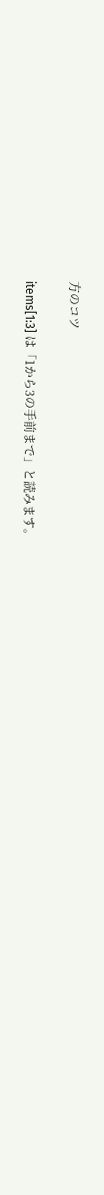方のコツ

items[1:3] は「1から3の手前まで」と読みます。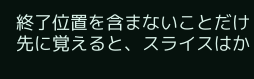終了位置を含まないことだけ先に覚えると、スライスはか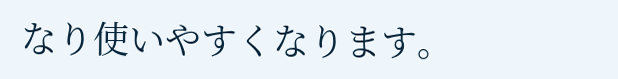なり使いやすくなります。